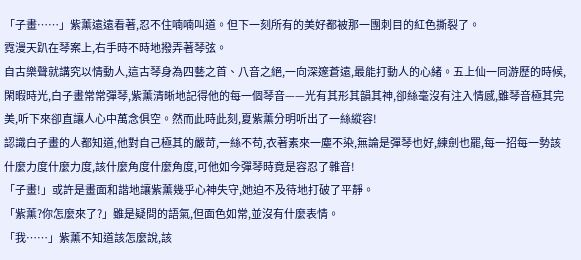「子畫……」紫薰遠遠看著,忍不住喃喃叫道。但下一刻所有的美好都被那一團刺目的紅色撕裂了。
霓漫天趴在琴案上,右手時不時地撥弄著琴弦。
自古樂聲就講究以情動人,這古琴身為四藝之首、八音之絕,一向深邃蒼遠,最能打動人的心緒。五上仙一同游歷的時候,閑暇時光,白子畫常常彈琴,紫薰清晰地記得他的每一個琴音——光有其形其韻其神,卻絲毫沒有注入情感,雖琴音極其完美,听下來卻直讓人心中萬念俱空。然而此時此刻,夏紫薰分明听出了一絲縱容!
認識白子畫的人都知道,他對自己極其的嚴苛,一絲不苟,衣著素來一塵不染,無論是彈琴也好,練劍也罷,每一招每一勢該什麼力度什麼力度,該什麼角度什麼角度,可他如今彈琴時竟是容忍了雜音!
「子畫!」或許是畫面和諧地讓紫薰幾乎心神失守,她迫不及待地打破了平靜。
「紫薰?你怎麼來了?」雖是疑問的語氣,但面色如常,並沒有什麼表情。
「我……」紫薰不知道該怎麼說,該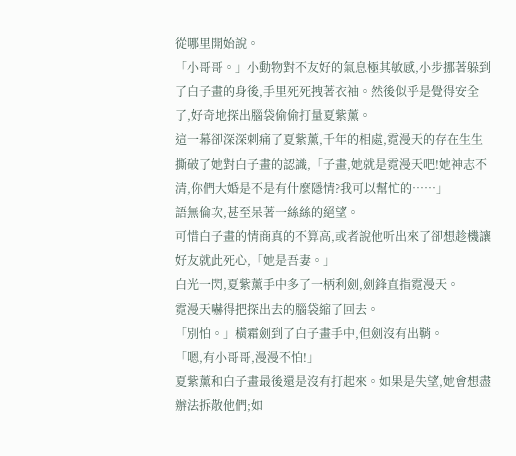從哪里開始說。
「小哥哥。」小動物對不友好的氣息極其敏感,小步挪著躲到了白子畫的身後,手里死死拽著衣袖。然後似乎是覺得安全了,好奇地探出腦袋偷偷打量夏紫薰。
這一幕卻深深刺痛了夏紫薰,千年的相處,霓漫天的存在生生撕破了她對白子畫的認識,「子畫,她就是霓漫天吧!她神志不清,你們大婚是不是有什麼隱情?我可以幫忙的……」
語無倫次,甚至呆著一絲絲的絕望。
可惜白子畫的情商真的不算高,或者說他听出來了卻想趁機讓好友就此死心,「她是吾妻。」
白光一閃,夏紫薰手中多了一柄利劍,劍鋒直指霓漫天。
霓漫天嚇得把探出去的腦袋縮了回去。
「別怕。」橫霜劍到了白子畫手中,但劍沒有出鞘。
「嗯,有小哥哥,漫漫不怕!」
夏紫薰和白子畫最後還是沒有打起來。如果是失望,她會想盡辦法拆散他們;如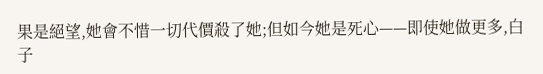果是絕望,她會不惜一切代價殺了她;但如今她是死心——即使她做更多,白子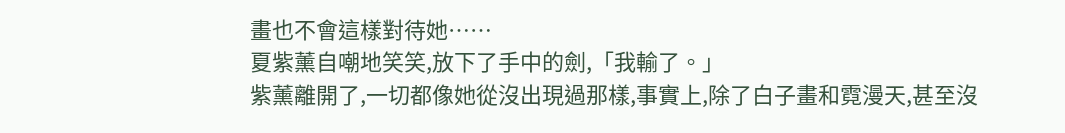畫也不會這樣對待她……
夏紫薰自嘲地笑笑,放下了手中的劍,「我輸了。」
紫薰離開了,一切都像她從沒出現過那樣,事實上,除了白子畫和霓漫天,甚至沒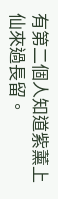有第二個人知道紫薰上仙來過長留。